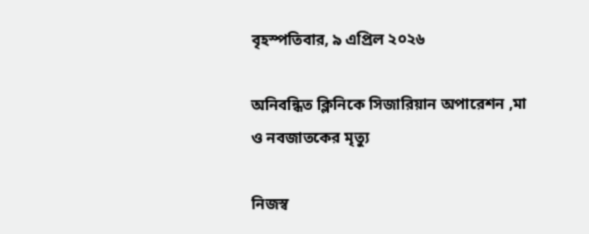বৃহস্পতিবার, ৯ এপ্রিল ২০২৬

অনিবন্ধিত ক্লিনিকে সিজারিয়ান অপারেশন ,মা ও নবজাতকের মৃত্যু

নিজস্ব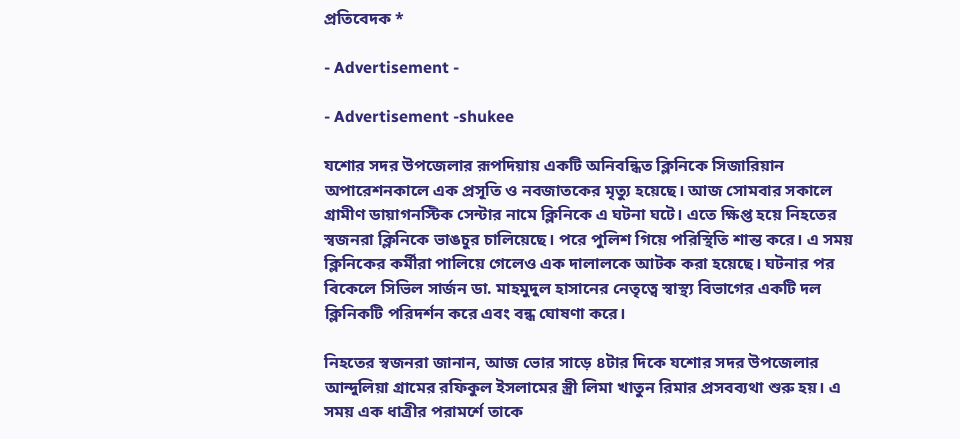প্রতিবেদক *

- Advertisement -

- Advertisement -shukee

যশোর সদর উপজেলার রূপদিয়ায় একটি অনিবন্ধিত ক্লিনিকে সিজারিয়ান অপারেশনকালে এক প্রসূতি ও নবজাতকের মৃত্যু হয়েছে। আজ সোমবার সকালে গ্রামীণ ডায়াগনস্টিক সেন্টার নামে ক্লিনিকে এ ঘটনা ঘটে। এতে ক্ষিপ্ত হয়ে নিহতের স্বজনরা ক্লিনিকে ভাঙচুর চালিয়েছে। পরে পুলিশ গিয়ে পরিস্থিতি শান্ত করে। এ সময় ক্লিনিকের কর্মীরা পালিয়ে গেলেও এক দালালকে আটক করা হয়েছে। ঘটনার পর বিকেলে সিভিল সার্জন ডা. মাহমুদুল হাসানের নেতৃত্বে স্বাস্থ্য বিভাগের একটি দল ক্লিনিকটি পরিদর্শন করে এবং বন্ধ ঘোষণা করে।

নিহতের স্বজনরা জানান, আজ ভোর সাড়ে ৪টার দিকে যশোর সদর উপজেলার আন্দুলিয়া গ্রামের রফিকুল ইসলামের স্ত্রী লিমা খাতুন রিমার প্রসবব্যথা শুরু হয়। এ সময় এক ধাত্রীর পরামর্শে তাকে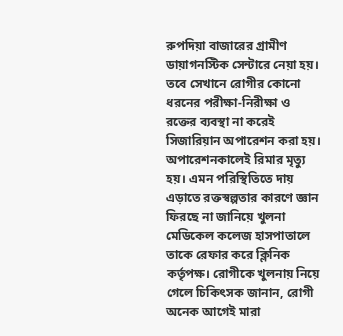রুপদিয়া বাজারের গ্রামীণ ডায়াগনস্টিক সেন্টারে নেয়া হয়। তবে সেখানে রোগীর কোনো ধরনের পরীক্ষা-নিরীক্ষা ও রক্তের ব্যবস্থা না করেই সিজারিয়ান অপারেশন করা হয়। অপারেশনকালেই রিমার মৃত্যু হয়। এমন পরিস্থিতিতে দায় এড়াতে রক্তস্বল্পতার কারণে জ্ঞান ফিরছে না জানিয়ে খুলনা মেডিকেল কলেজ হাসপাতালে তাকে রেফার করে ক্লিনিক কর্তৃপক্ষ। রোগীকে খুলনায় নিয়ে গেলে চিকিৎসক জানান, রোগী অনেক আগেই মারা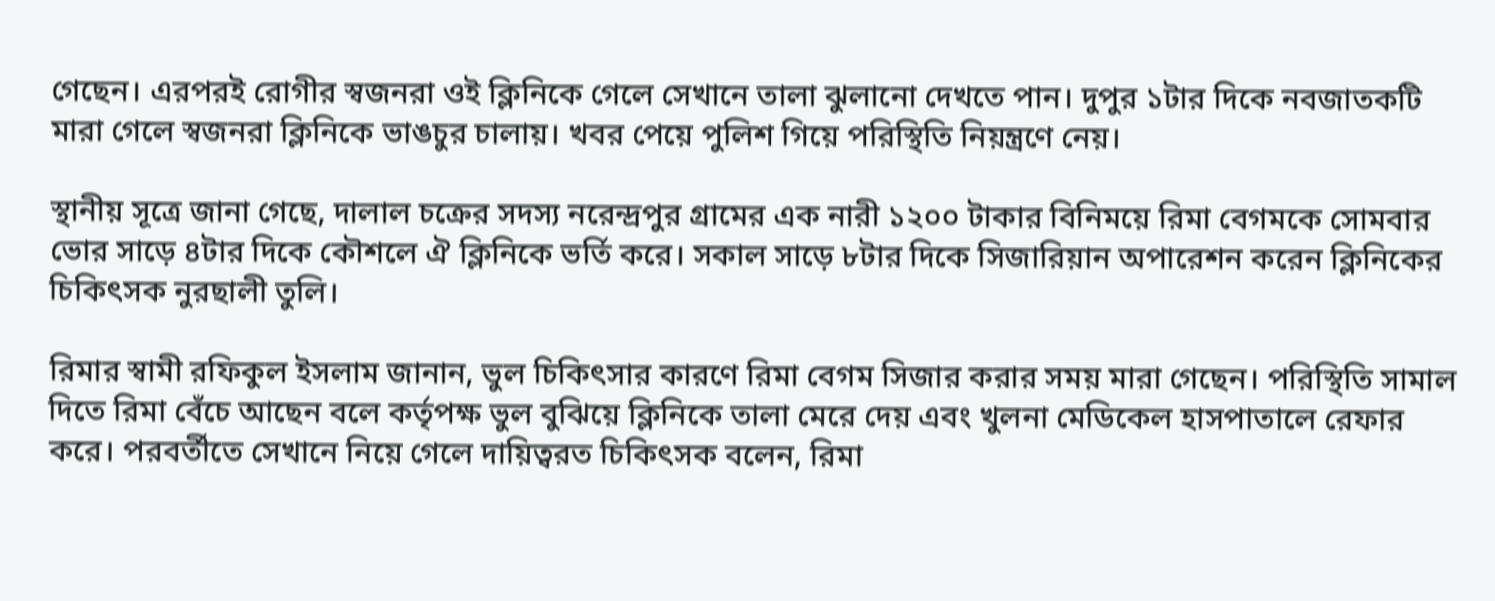গেছেন। এরপরই রোগীর স্বজনরা ওই ক্লিনিকে গেলে সেখানে তালা ঝুলানো দেখতে পান। দুপুর ১টার দিকে নবজাতকটি মারা গেলে স্বজনরা ক্লিনিকে ভাঙচুর চালায়। খবর পেয়ে পুলিশ গিয়ে পরিস্থিতি নিয়ন্ত্রণে নেয়।

স্থানীয় সূত্রে জানা গেছে, দালাল চক্রের সদস্য নরেন্দ্রপুর গ্রামের এক নারী ১২০০ টাকার বিনিময়ে রিমা বেগমকে সোমবার ভোর সাড়ে ৪টার দিকে কৌশলে ঐ ক্লিনিকে ভর্তি করে। সকাল সাড়ে ৮টার দিকে সিজারিয়ান অপারেশন করেন ক্লিনিকের চিকিৎসক নুরছালী তুলি।

রিমার স্বামী রফিকুল ইসলাম জানান, ভুল চিকিৎসার কারণে রিমা বেগম সিজার করার সময় মারা গেছেন। পরিস্থিতি সামাল দিতে রিমা বেঁচে আছেন বলে কর্তৃপক্ষ ভুল বুঝিয়ে ক্লিনিকে তালা মেরে দেয় এবং খুলনা মেডিকেল হাসপাতালে রেফার করে। পরবর্তীতে সেখানে নিয়ে গেলে দায়িত্বরত চিকিৎসক বলেন, রিমা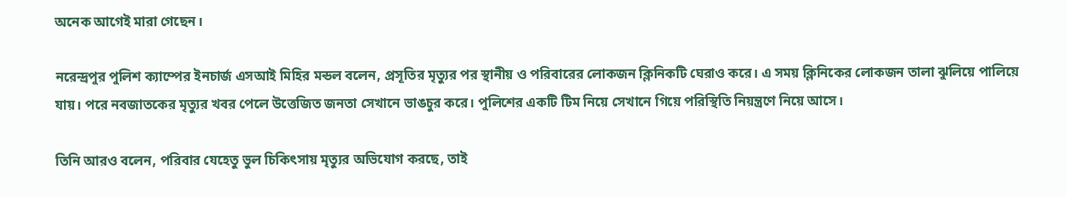অনেক আগেই মারা গেছেন।

নরেন্দ্রপুর পুলিশ ক্যাম্পের ইনচার্জ এসআই মিহির মন্ডল বলেন, প্রসূতির মৃত্যুর পর স্থানীয় ও পরিবারের লোকজন ক্লিনিকটি ঘেরাও করে। এ সময় ক্লিনিকের লোকজন তালা ঝুলিয়ে পালিয়ে যায়। পরে নবজাতকের মৃত্যুর খবর পেলে উত্তেজিত জনতা সেখানে ভাঙচুর করে। পুলিশের একটি টিম নিয়ে সেখানে গিয়ে পরিস্থিতি নিয়ন্ত্রণে নিয়ে আসে।

তিনি আরও বলেন, পরিবার যেহেতু ভুল চিকিৎসায় মৃত্যুর অভিযোগ করছে, তাই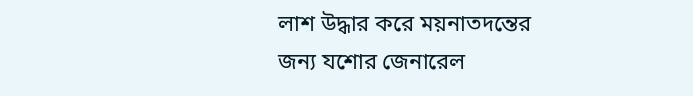লাশ উদ্ধার করে ময়নাতদন্তের জন্য যশোর জেনারেল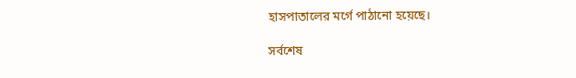হাসপাতালের মর্গে পাঠানো হয়েছে।

সর্বশেষ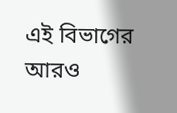এই বিভাগের আরও